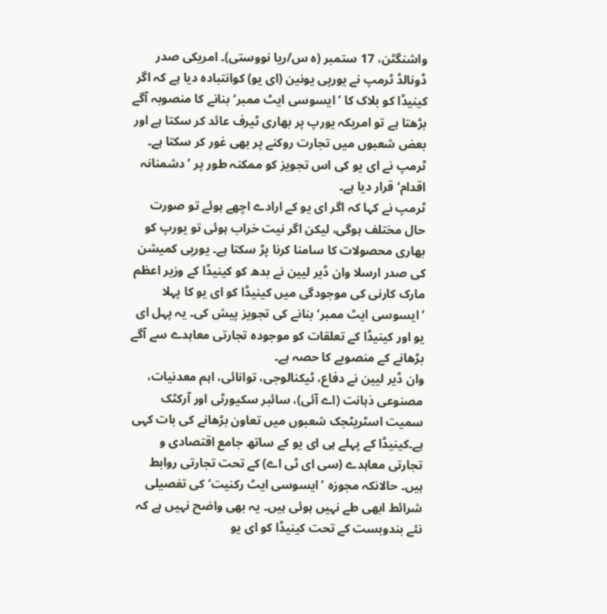واشنگٹن، 17 ستمبر (ہ س/ریا نووستی)۔ امریکی صدر ڈونالڈ ٹرمپ نے یورپی یونین (ای یو) کوانتبادہ دیا ہے کہ اگر کینیڈا کو بلاک کا ’ایسوسی ایٹ ممبر‘ بنانے کا منصوبہ آگے بڑھتا ہے تو امریکہ یورپ پر بھاری ٹیرف عائد کر سکتا ہے اور بعض شعبوں میں تجارت روکنے پر بھی غور کر سکتا ہے۔ ٹرمپ نے ای یو کی اس تجویز کو ممکنہ طور پر ’دشمنانہ اقدام‘ قرار دیا ہے۔
ٹرمپ نے کہا کہ اگر ای یو کے ارادے اچھے ہوئے تو صورت حال مختلف ہوگی، لیکن اگر نیت خراب ہوئی تو یورپ کو بھاری محصولات کا سامنا کرنا پڑ سکتا ہے۔ یورپی کمیشن کی صدر ارسلا وان ڈیر لیین نے بدھ کو کینیڈا کے وزیر اعظم مارک کارنی کی موجودگی میں کینیڈا کو ای یو کا پہلا ’ایسوسی ایٹ ممبر‘ بنانے کی تجویز پیش کی۔ یہ پہل ای یو اور کینیڈا کے تعلقات کو موجودہ تجارتی معاہدے سے آگے بڑھانے کے منصوبے کا حصہ ہے۔
وان ڈیر لیین نے دفاع، ٹیکنالوجی، توانائی، اہم معدنیات، مصنوعی ذہانت (اے آئی)، سائبر سکیورٹی اور آرکٹک سمیت اسٹریٹجک شعبوں میں تعاون بڑھانے کی بات کہی ہے۔کینیڈا کے پہلے ہی ای یو کے ساتھ جامع اقتصادی و تجارتی معاہدے (سی ای ٹی اے) کے تحت تجارتی روابط ہیں۔ حالانکہ مجوزہ ’ایسوسی ایٹ رکنیت‘ کی تفصیلی شرائط ابھی طے نہیں ہوئی ہیں۔ یہ بھی واضح نہیں ہے کہ نئے بندوبست کے تحت کینیڈا کو ای یو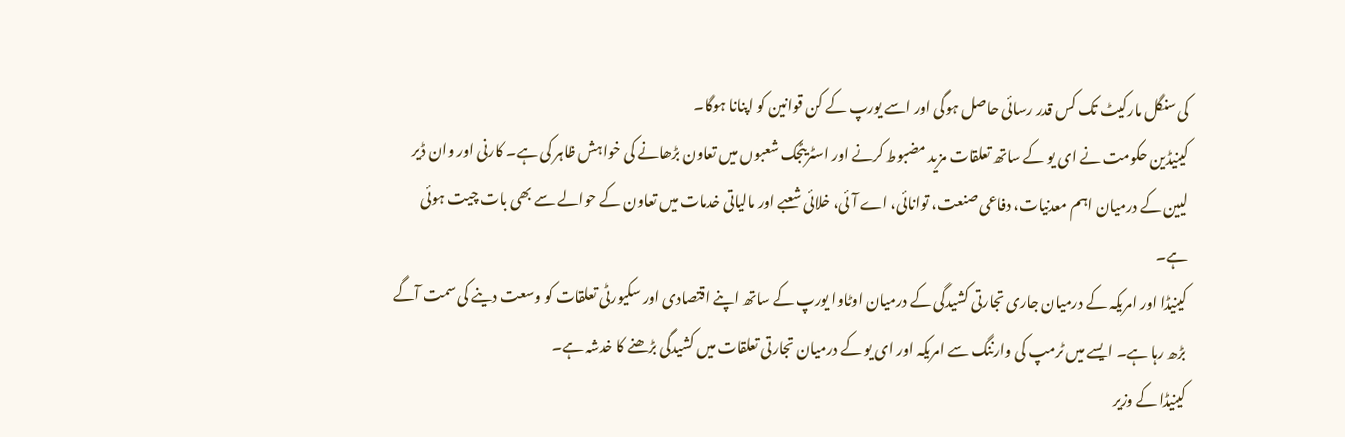کی سنگل مارکیٹ تک کس قدر رسائی حاصل ہوگی اور اسے یورپ کے کن قوانین کو اپنانا ہوگا۔
کینیڈین حکومت نے ای یو کے ساتھ تعلقات مزید مضبوط کرنے اور اسٹریٹجک شعبوں میں تعاون بڑھانے کی خواہش ظاہر کی ہے۔ کارنی اور وان ڈیر لیین کے درمیان اہم معدنیات، دفاعی صنعت، توانائی، اے آئی، خلائی شعبے اور مالیاتی خدمات میں تعاون کے حوالے سے بھی بات چیت ہوئی ہے۔
کینیڈا اور امریکہ کے درمیان جاری تجارتی کشیدگی کے درمیان اوٹاوا یورپ کے ساتھ اپنے اقتصادی اور سکیورٹی تعلقات کو وسعت دینے کی سمت آگے بڑھ رہا ہے۔ ایسے میں ٹرمپ کی وارننگ سے امریکہ اور ای یو کے درمیان تجارتی تعلقات میں کشیدگی بڑھنے کا خدشہ ہے۔
کینیڈا کے وزیر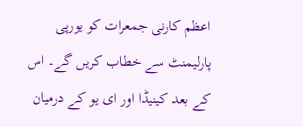اعظم کارنی جمعرات کو یورپی پارلیمنٹ سے خطاب کریں گے۔ اس کے بعد کینیڈا اور ای یو کے درمیان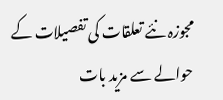مجوزہ نئے تعلقات کی تفصیلات کے حوالے سے مزید بات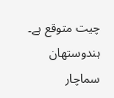چیت متوقع ہے۔
ہندوستھان سماچار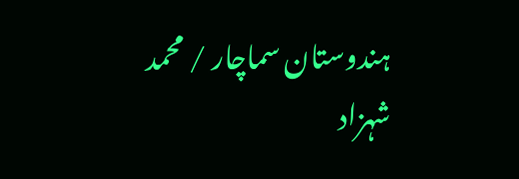ہندوستان سماچار / محمد شہزاد